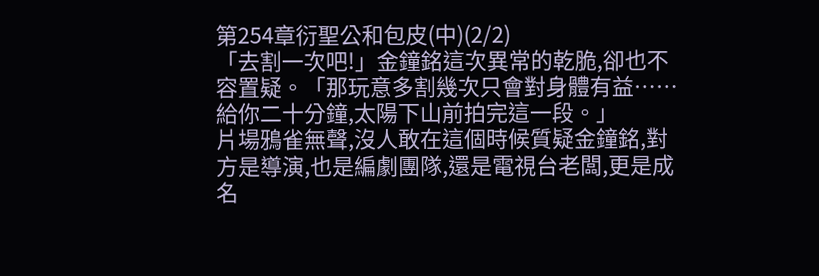第254章衍聖公和包皮(中)(2/2)
「去割一次吧!」金鐘銘這次異常的乾脆,卻也不容置疑。「那玩意多割幾次只會對身體有益……給你二十分鐘,太陽下山前拍完這一段。」
片場鴉雀無聲,沒人敢在這個時候質疑金鐘銘,對方是導演,也是編劇團隊,還是電視台老闆,更是成名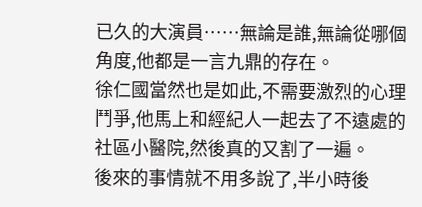已久的大演員……無論是誰,無論從哪個角度,他都是一言九鼎的存在。
徐仁國當然也是如此,不需要激烈的心理鬥爭,他馬上和經紀人一起去了不遠處的社區小醫院,然後真的又割了一遍。
後來的事情就不用多說了,半小時後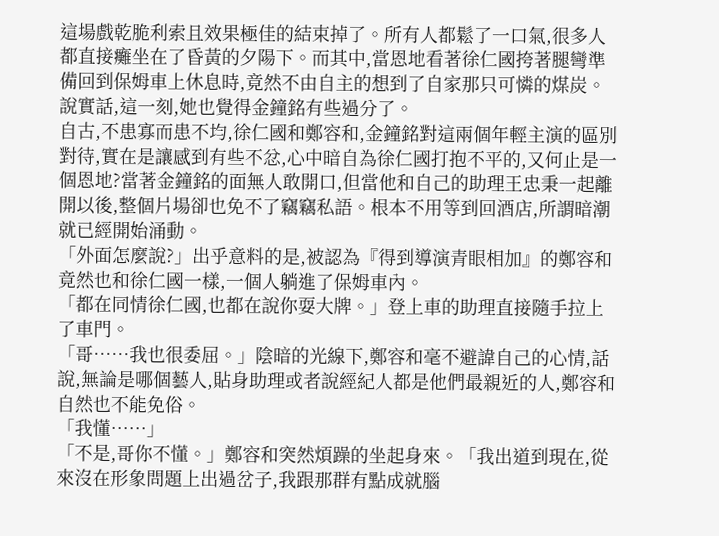這場戲乾脆利索且效果極佳的結束掉了。所有人都鬆了一口氣,很多人都直接癱坐在了昏黃的夕陽下。而其中,當恩地看著徐仁國挎著腿彎準備回到保姆車上休息時,竟然不由自主的想到了自家那只可憐的煤炭。
說實話,這一刻,她也覺得金鐘銘有些過分了。
自古,不患寡而患不均,徐仁國和鄭容和,金鐘銘對這兩個年輕主演的區別對待,實在是讓感到有些不忿,心中暗自為徐仁國打抱不平的,又何止是一個恩地?當著金鐘銘的面無人敢開口,但當他和自己的助理王忠秉一起離開以後,整個片場卻也免不了竊竊私語。根本不用等到回酒店,所謂暗潮就已經開始涌動。
「外面怎麼說?」出乎意料的是,被認為『得到導演青眼相加』的鄭容和竟然也和徐仁國一樣,一個人躺進了保姆車內。
「都在同情徐仁國,也都在說你耍大牌。」登上車的助理直接隨手拉上了車門。
「哥……我也很委屈。」陰暗的光線下,鄭容和毫不避諱自己的心情,話說,無論是哪個藝人,貼身助理或者說經紀人都是他們最親近的人,鄭容和自然也不能免俗。
「我懂……」
「不是,哥你不懂。」鄭容和突然煩躁的坐起身來。「我出道到現在,從來沒在形象問題上出過岔子,我跟那群有點成就腦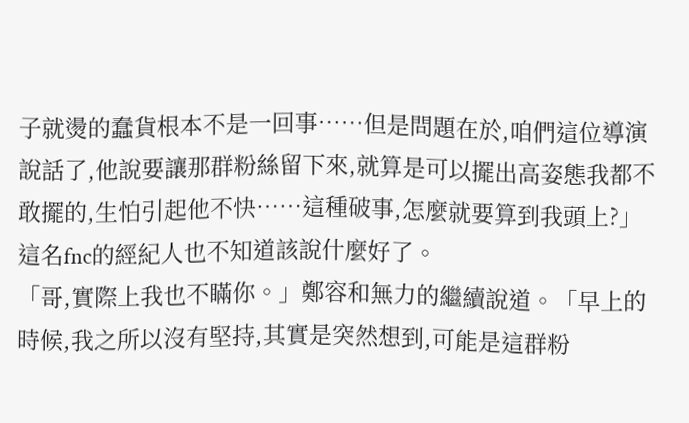子就燙的蠢貨根本不是一回事……但是問題在於,咱們這位導演說話了,他說要讓那群粉絲留下來,就算是可以擺出高姿態我都不敢擺的,生怕引起他不快……這種破事,怎麼就要算到我頭上?」
這名fnc的經紀人也不知道該說什麼好了。
「哥,實際上我也不瞞你。」鄭容和無力的繼續說道。「早上的時候,我之所以沒有堅持,其實是突然想到,可能是這群粉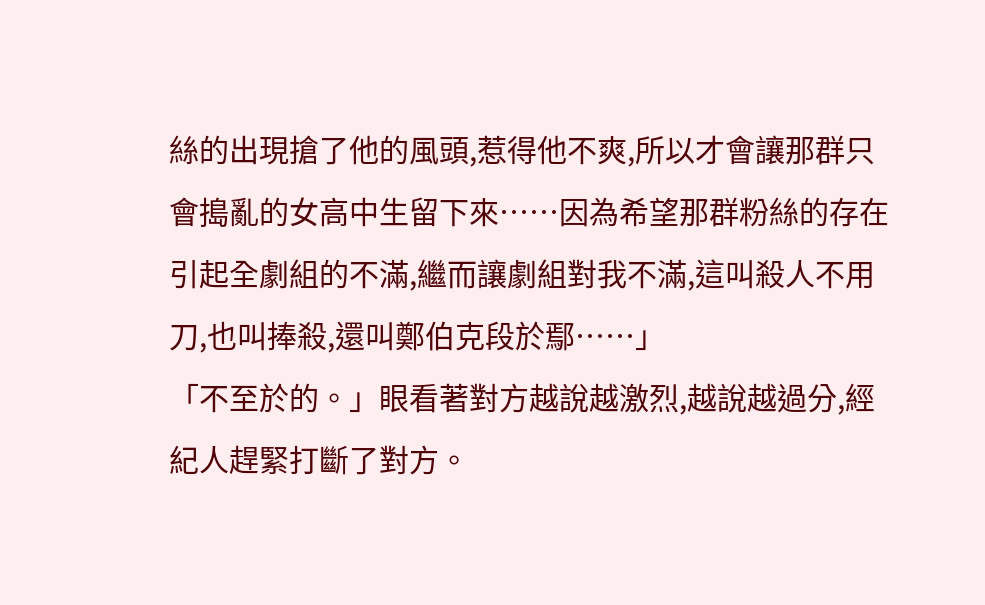絲的出現搶了他的風頭,惹得他不爽,所以才會讓那群只會搗亂的女高中生留下來……因為希望那群粉絲的存在引起全劇組的不滿,繼而讓劇組對我不滿,這叫殺人不用刀,也叫捧殺,還叫鄭伯克段於鄢……」
「不至於的。」眼看著對方越說越激烈,越說越過分,經紀人趕緊打斷了對方。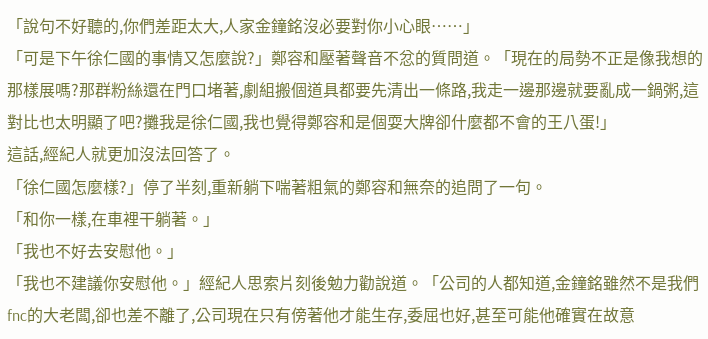「說句不好聽的,你們差距太大,人家金鐘銘沒必要對你小心眼……」
「可是下午徐仁國的事情又怎麼說?」鄭容和壓著聲音不忿的質問道。「現在的局勢不正是像我想的那樣展嗎?那群粉絲還在門口堵著,劇組搬個道具都要先清出一條路,我走一邊那邊就要亂成一鍋粥,這對比也太明顯了吧?攤我是徐仁國,我也覺得鄭容和是個耍大牌卻什麼都不會的王八蛋!」
這話,經紀人就更加沒法回答了。
「徐仁國怎麼樣?」停了半刻,重新躺下喘著粗氣的鄭容和無奈的追問了一句。
「和你一樣,在車裡干躺著。」
「我也不好去安慰他。」
「我也不建議你安慰他。」經紀人思索片刻後勉力勸說道。「公司的人都知道,金鐘銘雖然不是我們fnc的大老闆,卻也差不離了,公司現在只有傍著他才能生存,委屈也好,甚至可能他確實在故意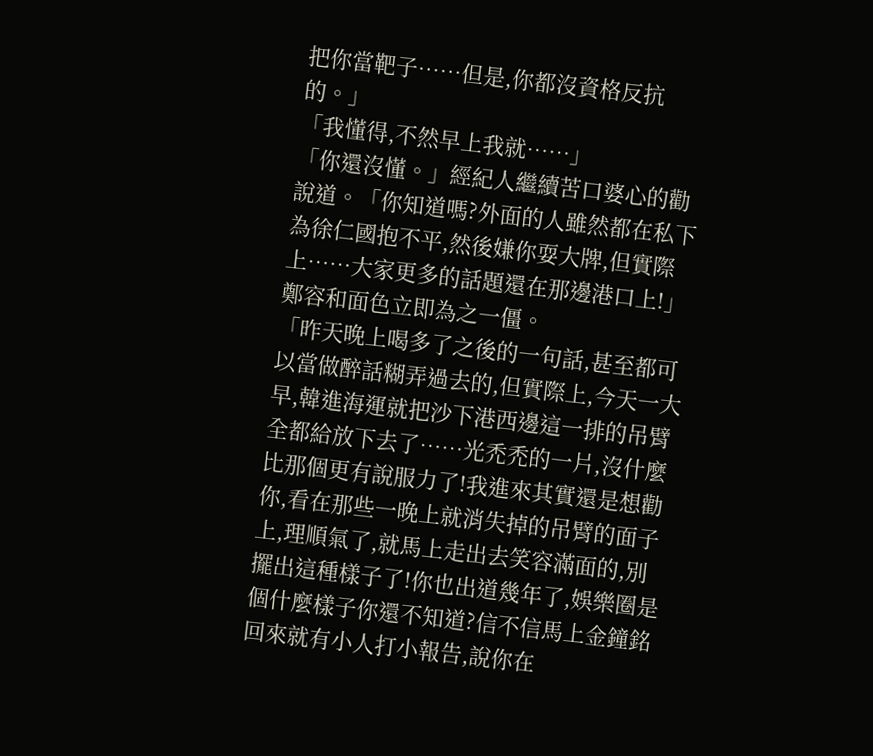把你當靶子……但是,你都沒資格反抗的。」
「我懂得,不然早上我就……」
「你還沒懂。」經紀人繼續苦口婆心的勸說道。「你知道嗎?外面的人雖然都在私下為徐仁國抱不平,然後嫌你耍大牌,但實際上……大家更多的話題還在那邊港口上!」
鄭容和面色立即為之一僵。
「昨天晚上喝多了之後的一句話,甚至都可以當做醉話糊弄過去的,但實際上,今天一大早,韓進海運就把沙下港西邊這一排的吊臂全都給放下去了……光禿禿的一片,沒什麼比那個更有說服力了!我進來其實還是想勸你,看在那些一晚上就消失掉的吊臂的面子上,理順氣了,就馬上走出去笑容滿面的,別擺出這種樣子了!你也出道幾年了,娛樂圈是個什麼樣子你還不知道?信不信馬上金鐘銘回來就有小人打小報告,說你在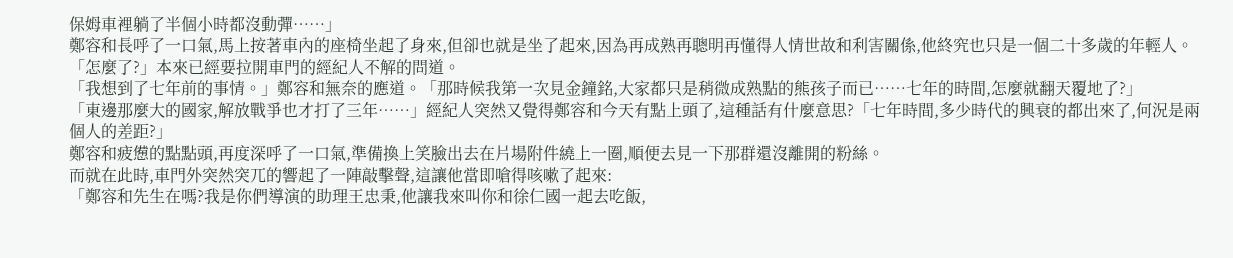保姆車裡躺了半個小時都沒動彈……」
鄭容和長呼了一口氣,馬上按著車內的座椅坐起了身來,但卻也就是坐了起來,因為再成熟再聰明再懂得人情世故和利害關係,他終究也只是一個二十多歲的年輕人。
「怎麼了?」本來已經要拉開車門的經紀人不解的問道。
「我想到了七年前的事情。」鄭容和無奈的應道。「那時候我第一次見金鐘銘,大家都只是稍微成熟點的熊孩子而已……七年的時間,怎麼就翻天覆地了?」
「東邊那麼大的國家,解放戰爭也才打了三年……」經紀人突然又覺得鄭容和今天有點上頭了,這種話有什麼意思?「七年時間,多少時代的興衰的都出來了,何況是兩個人的差距?」
鄭容和疲憊的點點頭,再度深呼了一口氣,準備換上笑臉出去在片場附件繞上一圈,順便去見一下那群還沒離開的粉絲。
而就在此時,車門外突然突兀的響起了一陣敲擊聲,這讓他當即嗆得咳嗽了起來:
「鄭容和先生在嗎?我是你們導演的助理王忠秉,他讓我來叫你和徐仁國一起去吃飯,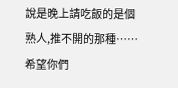說是晚上請吃飯的是個熟人,推不開的那種……希望你們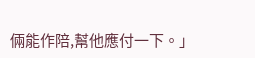倆能作陪,幫他應付一下。」